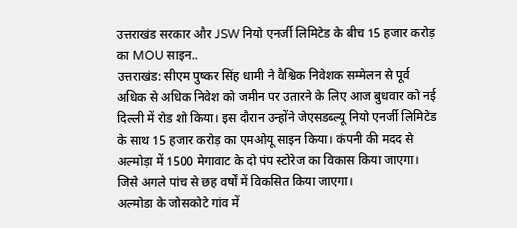उत्तराखंड सरकार और JSW नियो एनर्जी लिमिटेड के बीच 15 हजार करोड़ का MOU साइन..
उत्तराखंड: सीएम पुष्कर सिंह धामी ने वैश्विक निवेशक सम्मेलन से पूर्व अधिक से अधिक निवेश को जमीन पर उतारने के लिए आज बुधवार को नई दिल्ली में रोड शो किया। इस दौरान उन्होंने जेएसडब्ल्यू नियो एनर्जी लिमिटेड के साथ 15 हजार करोड़ का एमओयू साइन किया। कंपनी की मदद से अल्मोड़ा में 1500 मेगावाट के दो पंप स्टोरेज का विकास किया जाएगा। जिसे अगले पांच से छह वर्षों में विकसित किया जाएगा।
अल्मोडा के जोसकोटे गांव में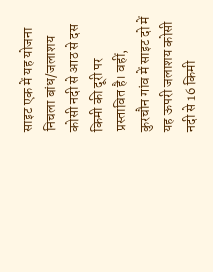साइट एक में यह योजना निचला बांध/जलाशय कोसी नदी से आठ से दस किमी की दूरी पर प्रस्तावित है। वहीं, कुरचौन गांव में साइट दो में यह ऊपरी जलाशय कोसी नदी से 16 किमी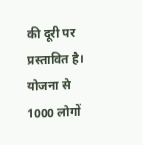की दूरी पर प्रस्तावित है। योजना से 1000 लोगों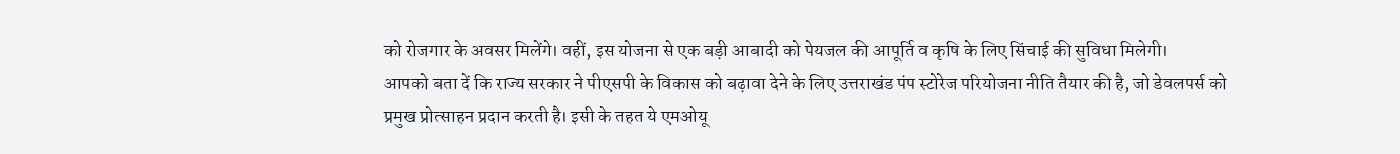को रोजगार के अवसर मिलेंगे। वहीं, इस योजना से एक बड़ी आबादी को पेयजल की आपूर्ति व कृषि के लिए सिंचाई की सुविधा मिलेगी।
आपको बता दें कि राज्य सरकार ने पीएसपी के विकास को बढ़ावा देने के लिए उत्तराखंड पंप स्टोरेज परियोजना नीति तैयार की है, जो डेवलपर्स को प्रमुख प्रोत्साहन प्रदान करती है। इसी के तहत ये एमओयू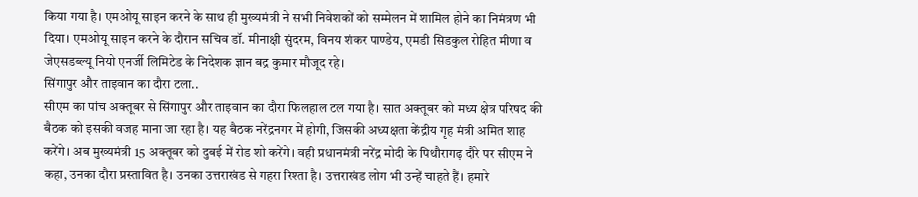किया गया है। एमओयू साइन करने के साथ ही मुख्यमंत्री ने सभी निवेशकों को सम्मेलन में शामिल होने का निमंत्रण भी दिया। एमओयू साइन करने के दौरान सचिव डॉ. मीनाक्षी सुंदरम, विनय शंकर पाण्डेय, एमडी सिडकुल रोहित मीणा व जेएसडब्ल्यू नियो एनर्जी लिमिटेड के निदेशक ज्ञान बद्र कुमार मौजूद रहे।
सिंगापुर और ताइवान का दौरा टला..
सीएम का पांच अक्तूबर से सिंगापुर और ताइवान का दौरा फिलहाल टल गया है। सात अक्तूबर को मध्य क्षेत्र परिषद की बैठक को इसकी वजह माना जा रहा है। यह बैठक नरेंद्रनगर में होगी, जिसकी अध्यक्षता केंद्रीय गृह मंत्री अमित शाह करेंगे। अब मुख्यमंत्री 15 अक्तूबर को दुबई में रोड शो करेंगे। वही प्रधानमंत्री नरेंद्र मोदी के पिथौरागढ़ दौरे पर सीएम ने कहा, उनका दौरा प्रस्तावित है। उनका उत्तराखंड से गहरा रिश्ता है। उत्तराखंड लोग भी उन्हें चाहते हैं। हमारे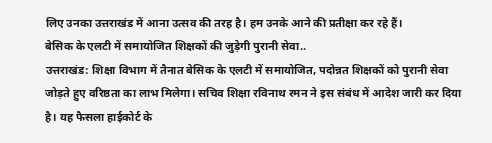लिए उनका उत्तराखंड में आना उत्सव की तरह है। हम उनके आने की प्रतीक्षा कर रहे हैं।
बेसिक के एलटी में समायोजित शिक्षकों की जुड़ेगी पुरानी सेवा..
उत्तराखंड: शिक्षा विभाग में तैनात बेसिक के एलटी में समायोजित, पदोन्नत शिक्षकों को पुरानी सेवा जोड़ते हुए वरिष्ठता का लाभ मिलेगा। सचिव शिक्षा रविनाथ रमन ने इस संबंध में आदेश जारी कर दिया है। यह फैसला हाईकोर्ट के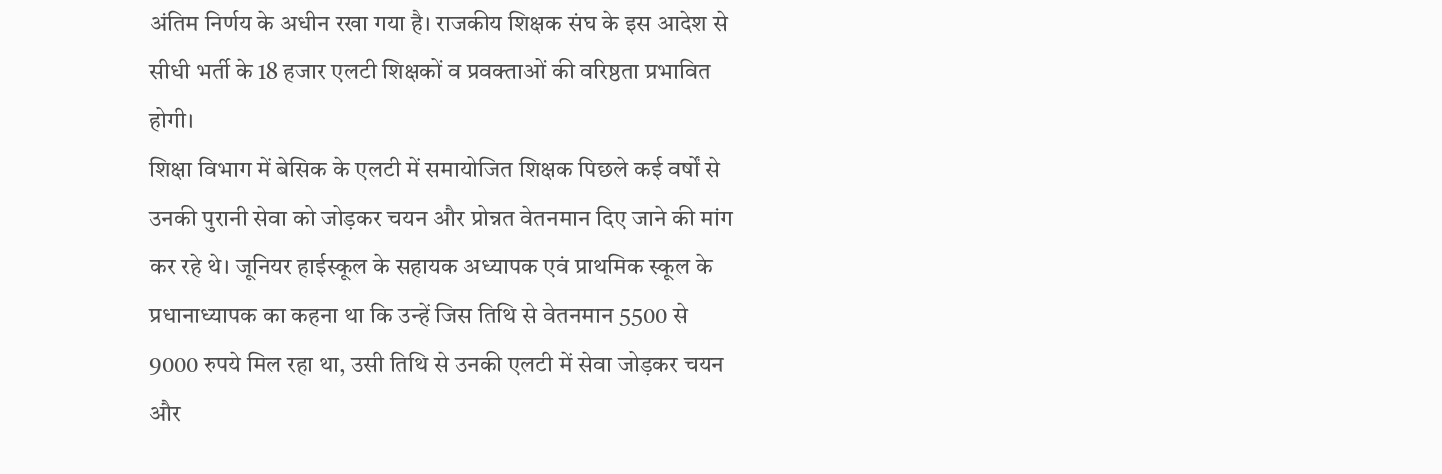अंतिम निर्णय के अधीन रखा गया है। राजकीय शिक्षक संघ के इस आदेश से सीधी भर्ती के 18 हजार एलटी शिक्षकों व प्रवक्ताओं की वरिष्ठता प्रभावित होगी।
शिक्षा विभाग में बेसिक के एलटी में समायोजित शिक्षक पिछले कई वर्षों से उनकी पुरानी सेवा को जोड़कर चयन और प्रोन्नत वेतनमान दिए जाने की मांग कर रहे थे। जूनियर हाईस्कूल के सहायक अध्यापक एवं प्राथमिक स्कूल के प्रधानाध्यापक का कहना था कि उन्हें जिस तिथि से वेतनमान 5500 से 9000 रुपये मिल रहा था, उसी तिथि से उनकी एलटी में सेवा जोड़कर चयन और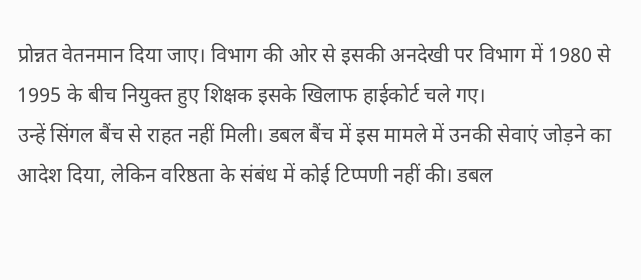प्रोन्नत वेतनमान दिया जाए। विभाग की ओर से इसकी अनदेखी पर विभाग में 1980 से 1995 के बीच नियुक्त हुए शिक्षक इसके खिलाफ हाईकोर्ट चले गए।
उन्हें सिंगल बैंच से राहत नहीं मिली। डबल बैंच में इस मामले में उनकी सेवाएं जोड़ने का आदेश दिया, लेकिन वरिष्ठता के संबंध में कोई टिप्पणी नहीं की। डबल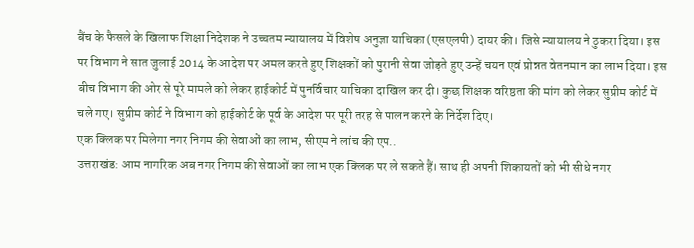बैंच के फैसले के खिलाफ शिक्षा निदेशक ने उच्चतम न्यायालय में विशेष अनुज्ञा याचिका(एसएलपी) दायर की। जिसे न्यायालय ने ठुकरा दिया। इस पर विभाग ने सात जुलाई 2014 के आदेश पर अमल करते हुए शिक्षकों को पुरानी सेवा जोड़ते हुए उन्हें चयन एवं प्रोन्नत वेतनमान का लाभ दिया। इस बीच विभाग की ओर से पूरे मामले को लेकर हाईकोर्ट में पुनर्विचार याचिका दाखिल कर दी। कुछ शिक्षक वरिष्ठता की मांग को लेकर सुप्रीम कोर्ट में चले गए। सुप्रीम कोर्ट ने विभाग को हाईकोर्ट के पूर्व के आदेश पर पूरी तरह से पालन करने के निर्देश दिए।
एक क्लिक पर मिलेगा नगर निगम की सेवाओं का लाभ, सीएम ने लांच की एप..
उत्तराखंड: आम नागरिक अब नगर निगम की सेवाओं का लाभ एक क्लिक पर ले सकते हैं। साथ ही अपनी शिकायतों को भी सीधे नगर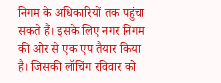निगम के अधिकारियों तक पहुंचा सकते हैं। इसके लिए नगर निगम की ओर से एक एप तैयार किया है। जिसकी लॉचिंग रविवार को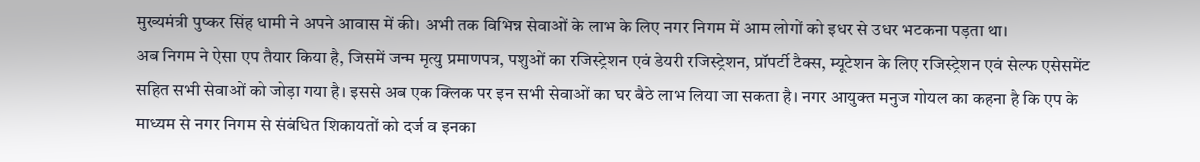मुख्यमंत्री पुष्कर सिंह धामी ने अपने आवास में की। अभी तक विभिन्न सेवाओं के लाभ के लिए नगर निगम में आम लोगों को इधर से उधर भटकना पड़ता था।
अब निगम ने ऐसा एप तैयार किया है, जिसमें जन्म मृत्यु प्रमाणपत्र, पशुओं का रजिस्ट्रेशन एवं डेयरी रजिस्ट्रेशन, प्रॉपर्टी टैक्स, म्यूटेशन के लिए रजिस्ट्रेशन एवं सेल्फ एसेसमेंट सहित सभी सेवाओं को जोड़ा गया है। इससे अब एक क्लिक पर इन सभी सेवाओं का घर बैठे लाभ लिया जा सकता है। नगर आयुक्त मनुज गोयल का कहना है कि एप के माध्यम से नगर निगम से संबंधित शिकायतों को दर्ज व इनका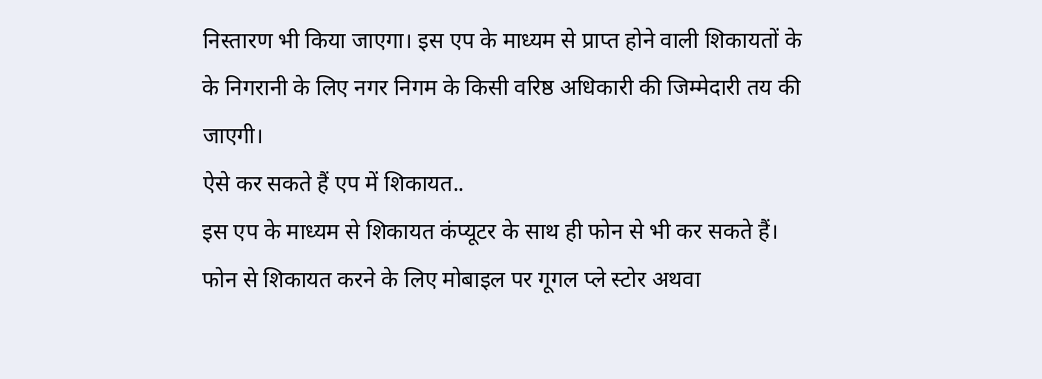निस्तारण भी किया जाएगा। इस एप के माध्यम से प्राप्त होने वाली शिकायतों के के निगरानी के लिए नगर निगम के किसी वरिष्ठ अधिकारी की जिम्मेदारी तय की जाएगी।
ऐसे कर सकते हैं एप में शिकायत..
इस एप के माध्यम से शिकायत कंप्यूटर के साथ ही फोन से भी कर सकते हैं। फोन से शिकायत करने के लिए मोबाइल पर गूगल प्ले स्टोर अथवा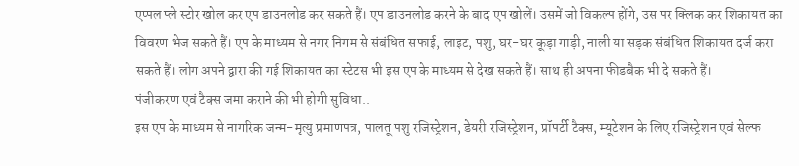एप्पल प्ले स्टोर खोल कर एप डाउनलोड कर सकते हैं। एप डाउनलोड करने के बाद एप खोलें। उसमें जो विकल्प होंगे, उस पर क्लिक कर शिकायत का विवरण भेज सकते हैं। एप के माध्यम से नगर निगम से संबंधित सफाई, लाइट, पशु, घर-घर कूड़ा गाड़ी, नाली या सड़क संबंधित शिकायत दर्ज करा सकते हैं। लोग अपने द्वारा की गई शिकायत का स्टेटस भी इस एप के माध्यम से देख सकते हैं। साथ ही अपना फीडबैक भी दे सकते हैं।
पंजीकरण एवं टैक्स जमा कराने की भी होगी सुविधा..
इस एप के माध्यम से नागरिक जन्म-मृत्यु प्रमाणपत्र, पालतू पशु रजिस्ट्रेशन, डेयरी रजिस्ट्रेशन, प्रॉपर्टी टैक्स, म्यूटेशन के लिए रजिस्ट्रेशन एवं सेल्फ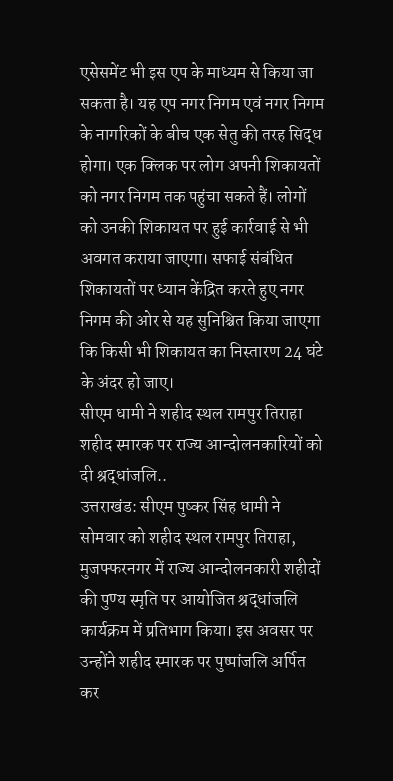एसेसमेंट भी इस एप के माध्यम से किया जा सकता है। यह एप नगर निगम एवं नगर निगम के नागरिकों के बीच एक सेतु की तरह सिद्ध होगा। एक क्लिक पर लोग अपनी शिकायतों को नगर निगम तक पहुंचा सकते हैं। लोगों को उनकी शिकायत पर हुई कार्रवाई से भी अवगत कराया जाएगा। सफाई संबंधित शिकायतों पर ध्यान केंद्रित करते हुए नगर निगम की ओर से यह सुनिश्चित किया जाएगा कि किसी भी शिकायत का निस्तारण 24 घंटे के अंदर हो जाए।
सीएम धामी ने शहीद स्थल रामपुर तिराहा शहीद स्मारक पर राज्य आन्दोलनकारियों को दी श्रद्धांजलि..
उत्तराखंड: सीएम पुष्कर सिंह धामी ने सोमवार को शहीद स्थल रामपुर तिराहा, मुजफ्फरनगर में राज्य आन्दोलनकारी शहीदों की पुण्य स्मृति पर आयोजित श्रद्धांजलि कार्यक्रम में प्रतिभाग किया। इस अवसर पर उन्होंने शहीद स्मारक पर पुष्पांजलि अर्पित कर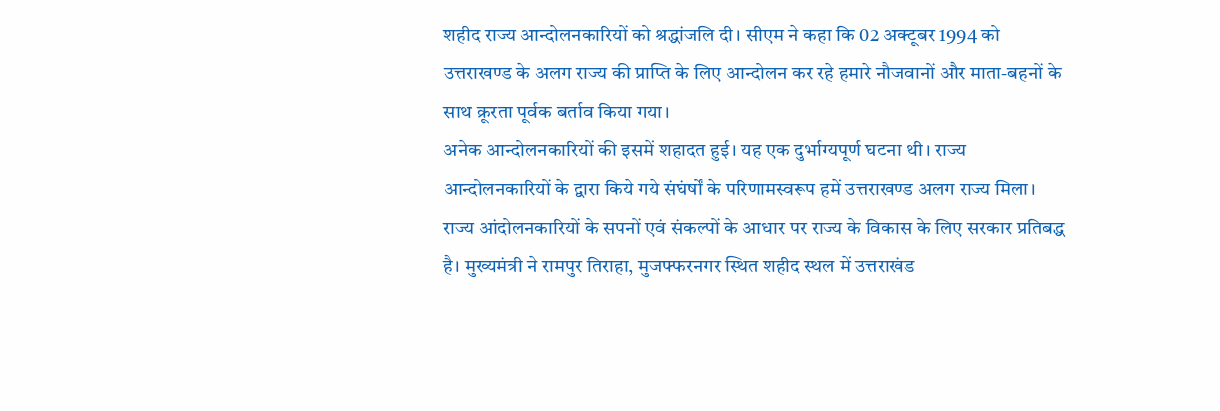शहीद राज्य आन्दोलनकारियों को श्रद्धांजलि दी। सीएम ने कहा कि 02 अक्टूबर 1994 को उत्तराखण्ड के अलग राज्य की प्राप्ति के लिए आन्दोलन कर रहे हमारे नौजवानों और माता-बहनों के साथ क्रूरता पूर्वक बर्ताव किया गया।
अनेक आन्दोलनकारियों की इसमें शहादत हुई। यह एक दुर्भाग्यपूर्ण घटना थी। राज्य आन्दोलनकारियों के द्वारा किये गये संघंर्षों के परिणामस्वरूप हमें उत्तराखण्ड अलग राज्य मिला। राज्य आंदोलनकारियों के सपनों एवं संकल्पों के आधार पर राज्य के विकास के लिए सरकार प्रतिबद्ध है। मुख्यमंत्री ने रामपुर तिराहा, मुजफ्फरनगर स्थित शहीद स्थल में उत्तराखंड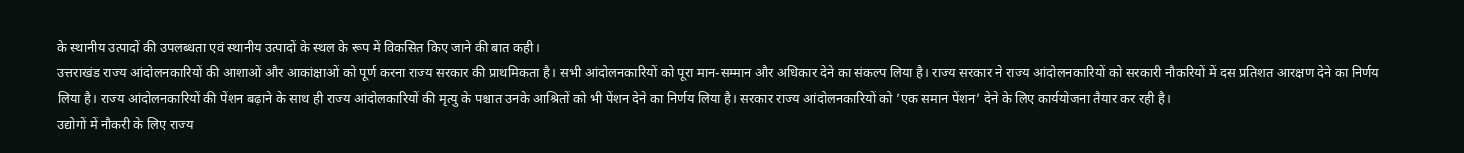के स्थानीय उत्पादों की उपलब्धता एवं स्थानीय उत्पादों के स्थल के रूप में विकसित किए जाने की बात कही।
उत्तराखंड राज्य आंदोलनकारियों की आशाओं और आकांक्षाओं को पूर्ण करना राज्य सरकार की प्राथमिकता है। सभी आंदोलनकारियों को पूरा मान-सम्मान और अधिकार देने का संकल्प लिया है। राज्य सरकार ने राज्य आंदोलनकारियों को सरकारी नौकरियों में दस प्रतिशत आरक्षण देने का निर्णय लिया है। राज्य आंदोलनकारियों की पेंशन बढ़ाने के साथ ही राज्य आंदोलकारियों की मृत्यु के पश्चात उनके आश्रितों को भी पेंशन देने का निर्णय लिया है। सरकार राज्य आंदोलनकारियों को ’एक समान पेंशन’ देने के लिए कार्ययोजना तैयार कर रही है।
उद्योगों में नौकरी के लिए राज्य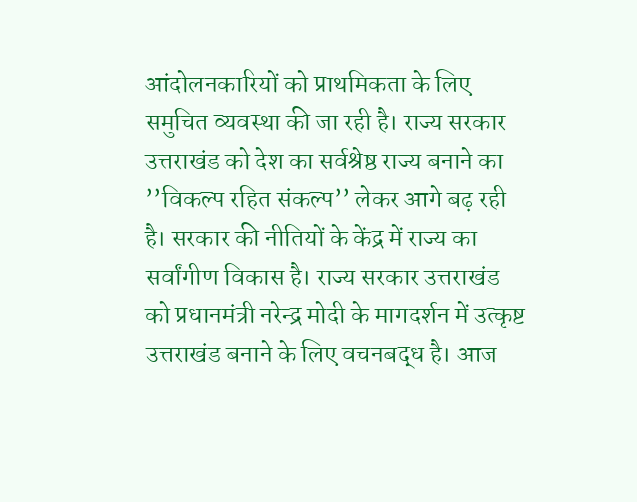आंदोलनकारियों को प्राथमिकता के लिए समुचित व्यवस्था की जा रही है। राज्य सरकार उत्तराखंड को देश का सर्वश्रेष्ठ राज्य बनाने का ’’विकल्प रहित संकल्प’’ लेकर आगे बढ़ रही है। सरकार की नीतियों के केंद्र में राज्य का सर्वांगीण विकास है। राज्य सरकार उत्तराखंड को प्रधानमंत्री नरेन्द्र मोदी के मागदर्शन में उत्कृष्ट उत्तराखंड बनाने के लिए वचनबद्ध है। आज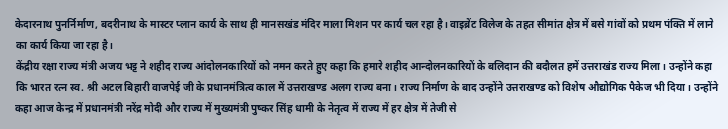केदारनाथ पुनर्निर्माण, बदरीनाथ के मास्टर प्लान कार्य के साथ ही मानसखंड मंदिर माला मिशन पर कार्य चल रहा है। वाइब्रेंट विलेज के तहत सीमांत क्षेत्र में बसे गांवों को प्रथम पंक्ति में लाने का कार्य किया जा रहा है।
केंद्रीय रक्षा राज्य मंत्री अजय भट्ट ने शहीद राज्य आंदोलनकारियों को नमन करते हुए कहा कि हमारे शहीद आन्दोलनकारियों के बलिदान की बदौलत हमें उत्तराखंड राज्य मिला। उन्होंने कहा कि भारत रत्न स्व. श्री अटल बिहारी वाजपेई जी के प्रधानमंत्रित्व काल में उत्तराखण्ड अलग राज्य बना। राज्य निर्माण के बाद उन्होंने उत्तराखण्ड को विशेष औद्योगिक पैकेज भी दिया। उन्होंने कहा आज केन्द्र में प्रधानमंत्री नरेंद्र मोदी और राज्य में मुख्यमंत्री पुष्कर सिंह धामी के नेतृत्व में राज्य में हर क्षेत्र में तेजी से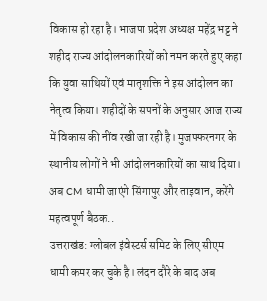विकास हो रहा है। भाजपा प्रदेश अध्यक्ष महेंद्र भट्ट ने शहीद राज्य आंदोलनकारियों को नमन करते हुए कहा कि युवा साथियों एवं मातृशक्ति ने इस आंदोलन का नेतृत्व किया। शहीदों के सपनों के अनुसार आज राज्य में विकास की नींव रखी जा रही है। मुजफ्फरनगर के स्थानीय लोगों ने भी आंदोलनकारियों का साथ दिया।
अब CM धामी जाएंगे सिंगापुर और ताइवान, करेंगे महत्वपूर्ण बैठक..
उत्तराखंड: ग्लोबल इंवेस्टर्स समिट के लिए सीएम धामी कमर कर चुके है। लंदन दौरे के बाद अब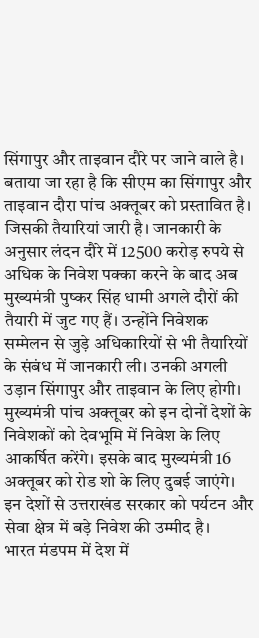सिंगापुर और ताइवान दौरे पर जाने वाले है। बताया जा रहा है कि सीएम का सिंगापुर और ताइवान दौरा पांच अक्तूबर को प्रस्तावित है। जिसकी तैयारियां जारी है। जानकारी के अनुसार लंदन दौरे में 12500 करोड़ रुपये से अधिक के निवेश पक्का करने के बाद अब मुख्यमंत्री पुष्कर सिंह धामी अगले दौरों की तैयारी में जुट गए हैं। उन्होंने निवेशक सम्मेलन से जुड़े अधिकारियों से भी तैयारियों के संबंध में जानकारी ली। उनकी अगली उड़ान सिंगापुर और ताइवान के लिए होगी।
मुख्यमंत्री पांच अक्तूबर को इन दोनों देशों के निवेशकों को देवभूमि में निवेश के लिए आकर्षित करेंगे। इसके बाद मुख्यमंत्री 16 अक्तूबर को रोड शो के लिए दुबई जाएंगे। इन देशों से उत्तराखंड सरकार को पर्यटन और सेवा क्षेत्र में बड़े निवेश की उम्मीद है।
भारत मंडपम में देश में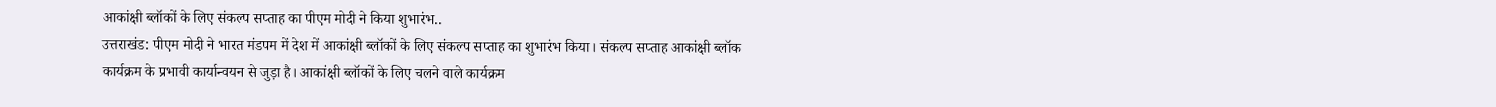आकांक्षी ब्लॉकों के लिए संकल्प सप्ताह का पीएम मोदी ने किया शुभारंभ..
उत्तराखंड: पीएम मोदी ने भारत मंडपम में देश में आकांक्षी ब्लॉकों के लिए संकल्प सप्ताह का शुभारंभ किया। संकल्प सप्ताह आकांक्षी ब्लॉक कार्यक्रम के प्रभावी कार्यान्वयन से जुड़ा है। आकांक्षी ब्लॉकों के लिए चलने वाले कार्यक्रम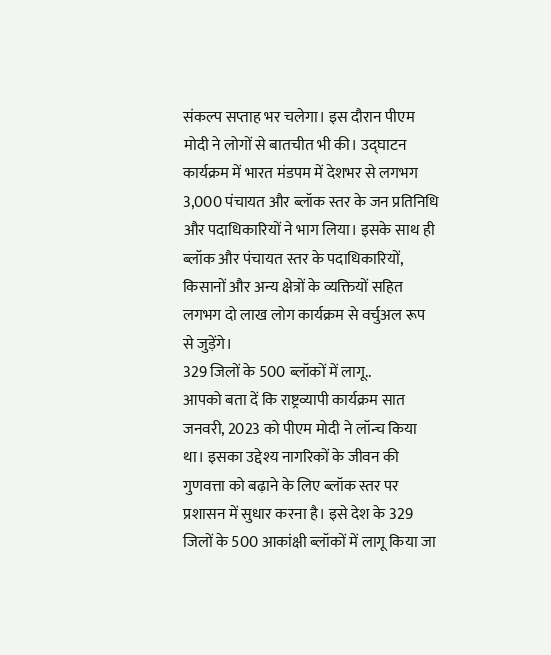संकल्प सप्ताह भर चलेगा। इस दौरान पीएम मोदी ने लोगों से बातचीत भी की। उद्घाटन कार्यक्रम में भारत मंडपम में देशभर से लगभग 3,000 पंचायत और ब्लॉक स्तर के जन प्रतिनिधि और पदाधिकारियों ने भाग लिया। इसके साथ ही ब्लॉक और पंचायत स्तर के पदाधिकारियों, किसानों और अन्य क्षेत्रों के व्यक्तियों सहित लगभग दो लाख लोग कार्यक्रम से वर्चुअल रूप से जुड़ेंगे।
329 जिलों के 500 ब्लॉकों में लागू..
आपको बता दें कि राष्ट्रव्यापी कार्यक्रम सात जनवरी, 2023 को पीएम मोदी ने लॉन्च किया था। इसका उद्देश्य नागरिकों के जीवन की गुणवत्ता को बढ़ाने के लिए ब्लॉक स्तर पर प्रशासन में सुधार करना है। इसे देश के 329 जिलों के 500 आकांक्षी ब्लॉकों में लागू किया जा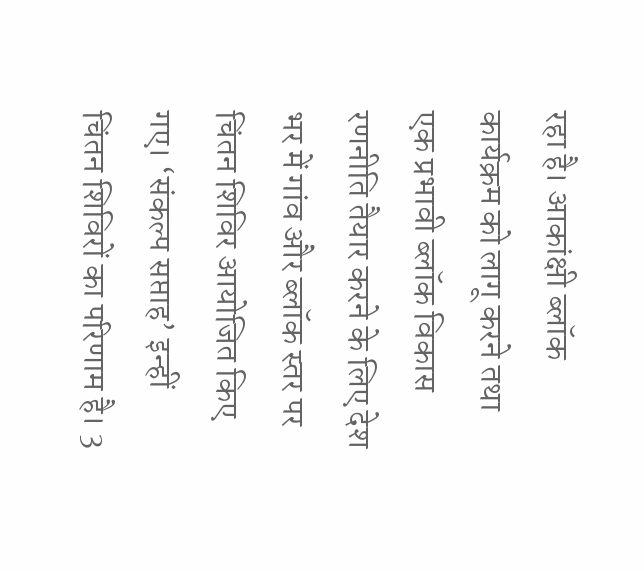रहा है। आकांक्षी ब्लॉक कार्यक्रम को लागू करने तथा एक प्रभावी ब्लॉक विकास रणनीति तैयार करने के लिए देश भर में गांव और ब्लॉक स्तर पर चिंतन शिविर आयोजित किए गए। ‘संकल्प सप्ताह’ इन्हीं चिंतन शिविरों का परिणाम है। 3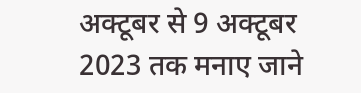अक्टूबर से 9 अक्टूबर 2023 तक मनाए जाने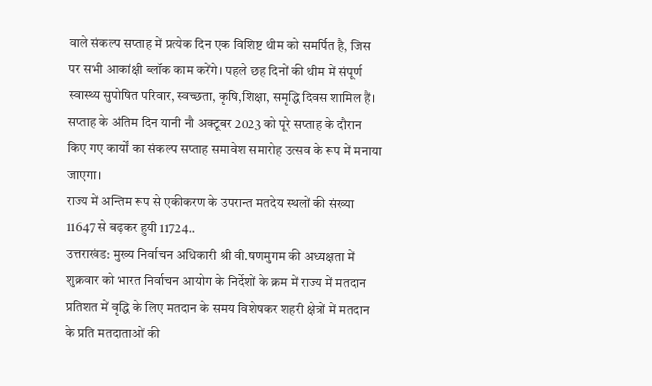वाले संकल्प सप्ताह में प्रत्येक दिन एक विशिष्ट थीम को समर्पित है, जिस पर सभी आकांक्षी ब्लॉक काम करेंगे। पहले छह दिनों की थीम में संपूर्ण स्वास्थ्य सुपोषित परिवार, स्वच्छता, कृषि,शिक्षा, समृद्धि दिवस शामिल हैं। सप्ताह के अंतिम दिन यानी नौ अक्टूबर 2023 को पूरे सप्ताह के दौरान किए गए कार्यों का संकल्प सप्ताह समावेश समारोह उत्सव के रूप में मनाया जाएगा।
राज्य में अन्तिम रूप से एकीकरण के उपरान्त मतदेय स्थलों की संख्या 11647 से बढ़कर हुयी 11724..
उत्तराखंड: मुख्य निर्वाचन अधिकारी श्री वी.षणमुगम की अध्यक्षता में शुक्रवार को भारत निर्वाचन आयोग के निर्देशों के क्रम में राज्य में मतदान प्रतिशत में वृद्धि के लिए मतदान के समय विशेषकर शहरी क्षेत्रों में मतदान के प्रति मतदाताओं की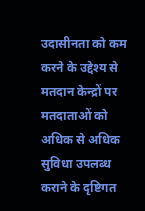उदासीनता को कम करने के उद्देश्य से मतदान केन्द्रों पर मतदाताओं को अधिक से अधिक सुविधा उपलब्ध कराने के दृष्टिगत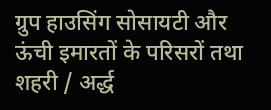ग्रुप हाउसिंग सोसायटी और ऊंची इमारतों के परिसरों तथा शहरी / अर्द्ध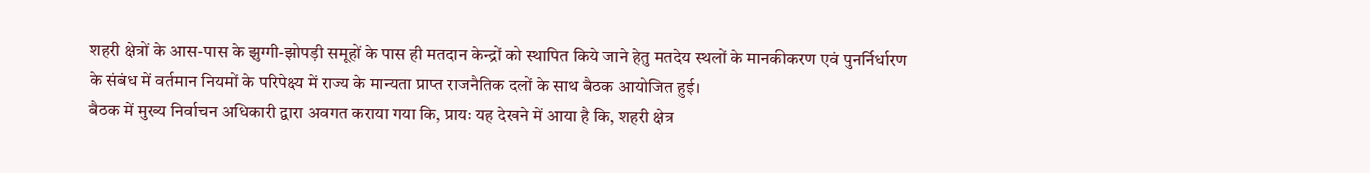शहरी क्षेत्रों के आस-पास के झुग्गी-झोपड़ी समूहों के पास ही मतदान केन्द्रों को स्थापित किये जाने हेतु मतदेय स्थलों के मानकीकरण एवं पुनर्निर्धारण के संबंध में वर्तमान नियमों के परिपेक्ष्य में राज्य के मान्यता प्राप्त राजनैतिक दलों के साथ बैठक आयोजित हुई।
बैठक में मुख्य निर्वाचन अधिकारी द्वारा अवगत कराया गया कि, प्रायः यह देखने में आया है कि, शहरी क्षेत्र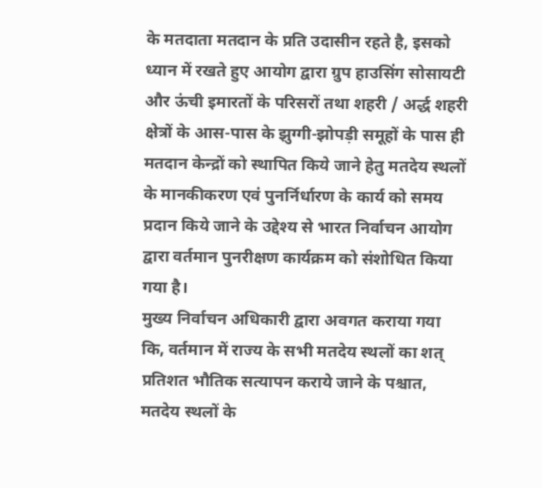के मतदाता मतदान के प्रति उदासीन रहते है, इसको ध्यान में रखते हुए आयोग द्वारा ग्रुप हाउसिंग सोसायटी और ऊंची इमारतों के परिसरों तथा शहरी / अर्द्ध शहरी क्षेत्रों के आस-पास के झुग्गी-झोपड़ी समूहों के पास ही मतदान केन्द्रों को स्थापित किये जाने हेतु मतदेय स्थलों के मानकीकरण एवं पुनर्निर्धारण के कार्य को समय प्रदान किये जाने के उद्देश्य से भारत निर्वाचन आयोग द्वारा वर्तमान पुनरीक्षण कार्यक्रम को संशोधित किया गया है।
मुख्य निर्वाचन अधिकारी द्वारा अवगत कराया गया कि, वर्तमान में राज्य के सभी मतदेय स्थलों का शत् प्रतिशत भौतिक सत्यापन कराये जाने के पश्चात, मतदेय स्थलों के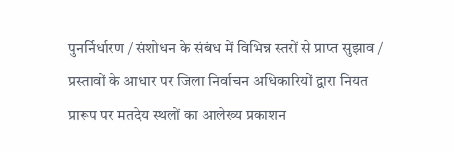पुनर्निर्धारण / संशोधन के संबंध में विभिन्न स्तरों से प्राप्त सुझाव / प्रस्तावों के आधार पर जिला निर्वाचन अधिकारियों द्वारा नियत प्रारूप पर मतदेय स्थलों का आलेख्य प्रकाशन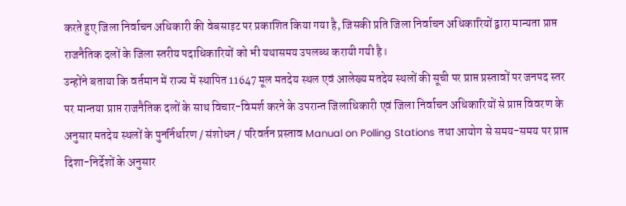करते हुए जिला निर्वाचन अधिकारी की वेबसाइट पर प्रकाशित किया गया है, जिसकी प्रति जिला निर्वाचन अधिकारियों द्वारा मान्यता प्राप्त राजनैतिक दलों के जिला स्तरीय पदाधिकारियों को भी यथासमय उपलब्ध करायी गयी है।
उन्होंने बताया कि वर्तमान में राज्य में स्थापित 11647 मूल मतदेय स्थल एवं आलेख्य मतदेय स्थलों की सूची पर प्राप्त प्रस्तावों पर जनपद स्तर पर मान्तया प्राप्त राजनैतिक दलों के साथ विचार-विमर्श करने के उपरान्त जिलाधिकारी एवं जिला निर्वाचन अधिकारियों से प्राप्त विवरण के अनुसार मतदेय स्थलों के पुनर्निर्धारण / संशोधन / परिवर्तन प्रस्ताव Manual on Polling Stations तथा आयोग से समय-समय पर प्राप्त दिशा-निर्देशों के अनुसार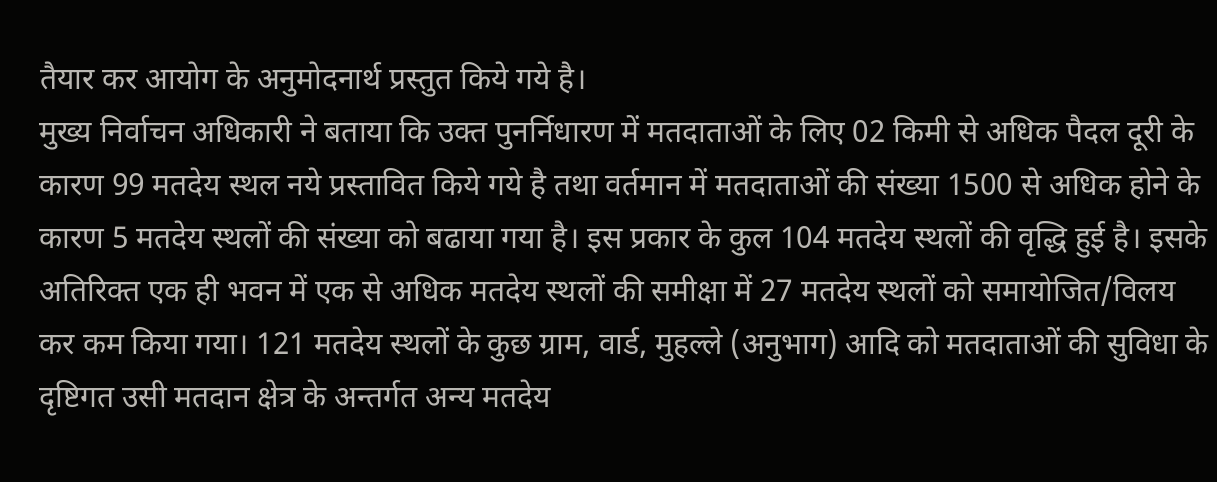तैयार कर आयोग के अनुमोदनार्थ प्रस्तुत किये गये है।
मुख्य निर्वाचन अधिकारी ने बताया कि उक्त पुनर्निधारण में मतदाताओं के लिए 02 किमी से अधिक पैदल दूरी के कारण 99 मतदेय स्थल नये प्रस्तावित किये गये है तथा वर्तमान में मतदाताओं की संख्या 1500 से अधिक होने के कारण 5 मतदेय स्थलों की संख्या को बढाया गया है। इस प्रकार के कुल 104 मतदेय स्थलों की वृद्धि हुई है। इसके अतिरिक्त एक ही भवन में एक से अधिक मतदेय स्थलों की समीक्षा में 27 मतदेय स्थलों को समायोजित/विलय कर कम किया गया। 121 मतदेय स्थलों के कुछ ग्राम, वार्ड, मुहल्ले (अनुभाग) आदि को मतदाताओं की सुविधा के दृष्टिगत उसी मतदान क्षेत्र के अन्तर्गत अन्य मतदेय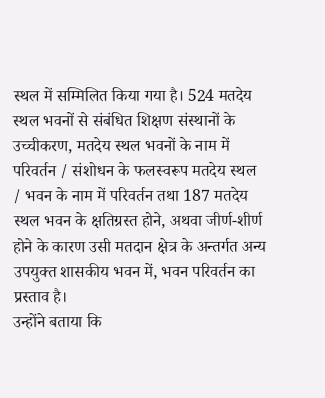स्थल में सम्मिलित किया गया है। 524 मतदेय स्थल भवनों से संबंधित शिक्षण संस्थानों के उच्चीकरण, मतदेय स्थल भवनों के नाम में परिवर्तन / संशोधन के फलस्वरूप मतदेय स्थल / भवन के नाम में परिवर्तन तथा 187 मतदेय स्थल भवन के क्षतिग्रस्त होने, अथवा जीर्ण-शीर्ण होने के कारण उसी मतदान क्षेत्र के अन्तर्गत अन्य उपयुक्त शासकीय भवन में, भवन परिवर्तन का प्रस्ताव है।
उन्होंने बताया कि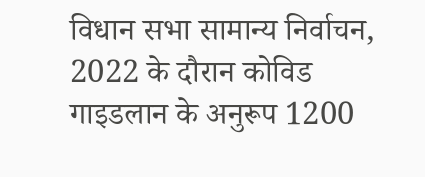विधान सभा सामान्य निर्वाचन, 2022 के दौरान कोविड गाइडलान के अनुरूप 1200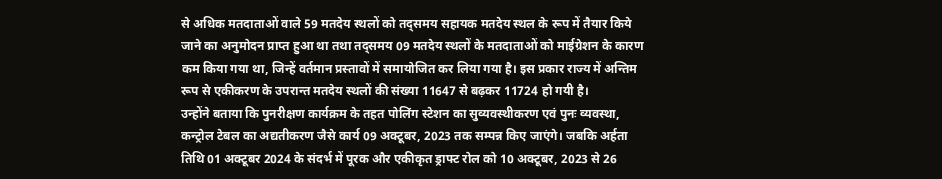से अधिक मतदाताओं वाले 59 मतदेय स्थलों को तद्समय सहायक मतदेय स्थल के रूप में तैयार किये जाने का अनुमोदन प्राप्त हुआ था तथा तद्समय 09 मतदेय स्थलों के मतदाताओं को माईग्रेशन के कारण कम किया गया था, जिन्हें वर्तमान प्रस्तावों में समायोजित कर लिया गया है। इस प्रकार राज्य में अन्तिम रूप से एकीकरण के उपरान्त मतदेय स्थलों की संख्या 11647 से बढ़कर 11724 हो गयी है।
उन्होंने बताया कि पुनरीक्षण कार्यक्रम के तहत पोलिंग स्टेशन का सुव्यवस्थीकरण एवं पुनः व्यवस्था, कन्ट्रोल टेबल का अद्यतीकरण जैसे कार्य 09 अक्टूबर, 2023 तक सम्पन्न किए जाएंगे। जबकि अर्हता तिथि 01 अक्टूबर 2024 के संदर्भ में पूरक और एकीकृत ड्राफ्ट रोल को 10 अक्टूबर, 2023 से 26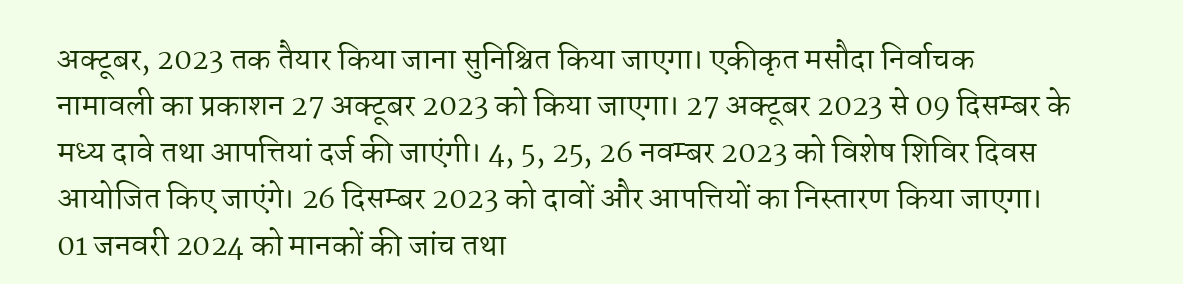अक्टूबर, 2023 तक तैयार किया जाना सुनिश्चित किया जाएगा। एकीकृत मसौदा निर्वाचक नामावली का प्रकाशन 27 अक्टूबर 2023 को किया जाएगा। 27 अक्टूबर 2023 से 09 दिसम्बर के मध्य दावे तथा आपत्तियां दर्ज की जाएंगी। 4, 5, 25, 26 नवम्बर 2023 को विशेष शिविर दिवस आयोजित किए जाएंगे। 26 दिसम्बर 2023 को दावों और आपत्तियों का निस्तारण किया जाएगा। 01 जनवरी 2024 को मानकों की जांच तथा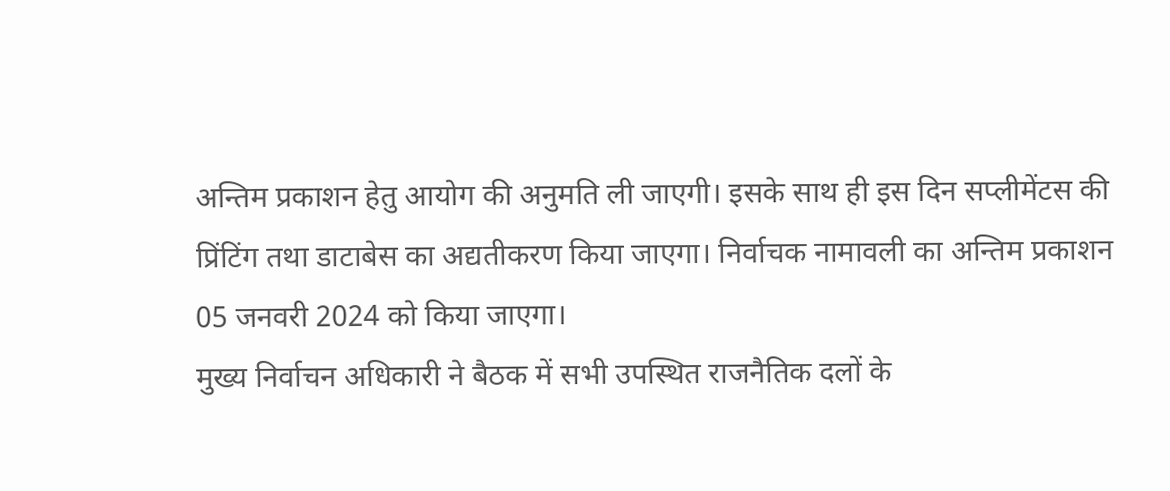अन्तिम प्रकाशन हेतु आयोग की अनुमति ली जाएगी। इसके साथ ही इस दिन सप्लीमेंटस की प्रिंटिंग तथा डाटाबेस का अद्यतीकरण किया जाएगा। निर्वाचक नामावली का अन्तिम प्रकाशन 05 जनवरी 2024 को किया जाएगा।
मुख्य निर्वाचन अधिकारी ने बैठक में सभी उपस्थित राजनैतिक दलों के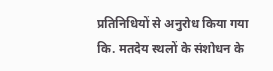प्रतिनिधियों से अनुरोध किया गया कि. मतदेय स्थलों के संशोधन के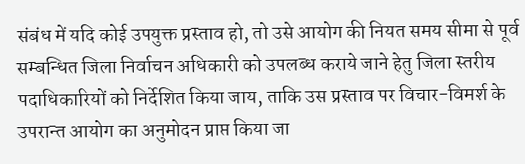संबंध में यदि कोई उपयुक्त प्रस्ताव हो, तो उसे आयोग की नियत समय सीमा से पूर्व सम्बन्धित जिला निर्वाचन अधिकारी को उपलब्ध कराये जाने हेतु जिला स्तरीय पदाधिकारियों को निर्देशित किया जाय, ताकि उस प्रस्ताव पर विचार-विमर्श के उपरान्त आयोग का अनुमोदन प्राप्त किया जा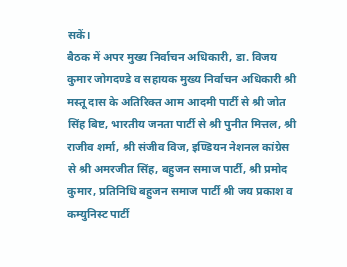सकें।
बैठक में अपर मुख्य निर्वाचन अधिकारी, डा. विजय कुमार जोगदण्डे व सहायक मुख्य निर्वाचन अधिकारी श्री मस्तू दास के अतिरिक्त आम आदमी पार्टी से श्री जोत सिंह बिष्ट, भारतीय जनता पार्टी से श्री पुनीत मित्तल, श्री राजीव शर्मा, श्री संजीव विज, इण्डियन नेशनल कांग्रेस से श्री अमरजीत सिंह, बहुजन समाज पार्टी, श्री प्रमोद कुमार, प्रतिनिधि बहुजन समाज पार्टी श्री जय प्रकाश व कम्युनिस्ट पार्टी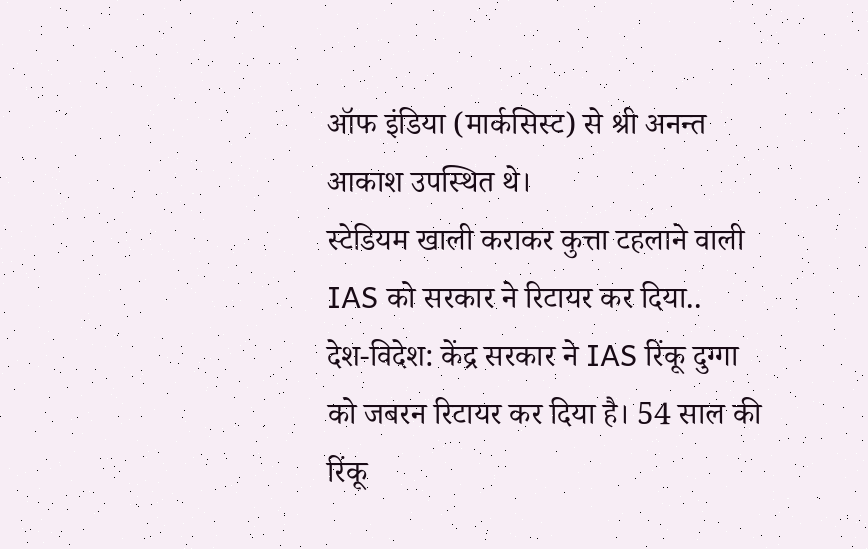ऑफ इंडिया (मार्कसिस्ट) से श्री अनन्त आकाश उपस्थित थे।
स्टेडियम खाली कराकर कुत्ता टहलाने वाली IAS को सरकार ने रिटायर कर दिया..
देश-विदेश: केंद्र सरकार ने IAS रिंकू दुग्गा को जबरन रिटायर कर दिया है। 54 साल की रिंकू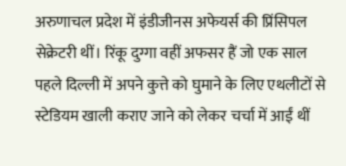अरुणाचल प्रदेश में इंडीजीनस अफेयर्स की प्रिंसिपल सेक्रेटरी थीं। रिंकू दुग्गा वहीं अफसर हैं जो एक साल पहले दिल्ली में अपने कुत्ते को घुमाने के लिए एथलीटों से स्टेडियम खाली कराए जाने को लेकर चर्चा में आईं थीं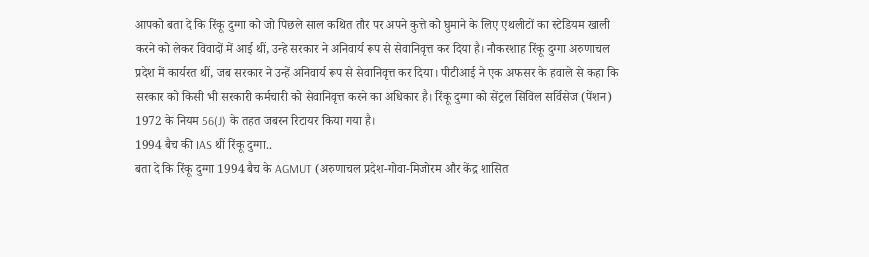आपको बता दे कि रिंकू दुग्गा को जो पिछले साल कथित तौर पर अपने कुत्ते को घुमाने के लिए एथलीटों का स्टेडियम खाली करने को लेकर विवादों में आई थीं, उन्हे सरकार ने अनिवार्य रूप से सेवानिवृत्त कर दिया है। नौकरशाह रिंकू दुग्गा अरुणाचल प्रदेश में कार्यरत थीं, जब सरकार ने उन्हें अनिवार्य रूप से सेवानिवृत्त कर दिया। पीटीआई ने एक अफसर के हवाले से कहा कि सरकार को किसी भी सरकारी कर्मचारी को सेवानिवृत्त करने का अधिकार है। रिंकू दुग्गा को सेंट्रल सिविल सर्विसेज (पेंशन) 1972 के नियम 56(J) के तहत जबरन रिटायर किया गया है।
1994 बैच की IAS थीं रिंकू दुग्गा..
बता दे कि रिंकू दुग्गा 1994 बैच के AGMUT (अरुणाचल प्रदेश-गोवा-मिजोरम और केंद्र शासित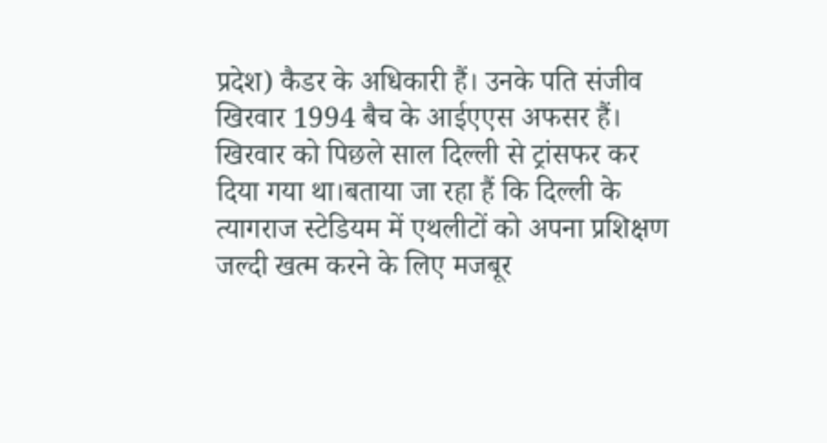प्रदेश) कैडर के अधिकारी हैं। उनके पति संजीव खिरवार 1994 बैच के आईएएस अफसर हैं। खिरवार को पिछले साल दिल्ली से ट्रांसफर कर दिया गया था।बताया जा रहा हैं कि दिल्ली के त्यागराज स्टेडियम में एथलीटों को अपना प्रशिक्षण जल्दी खत्म करने के लिए मजबूर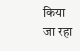किया जा रहा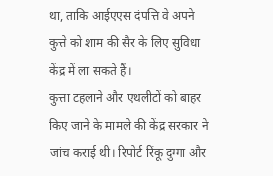था, ताकि आईएएस दंपत्ति वे अपने कुत्ते को शाम की सैर के लिए सुविधा केंद्र में ला सकते हैं।
कुत्ता टहलाने और एथलीटों को बाहर किए जाने के मामले की केंद्र सरकार ने जांच कराई थी। रिपोर्ट रिंकू दुग्गा और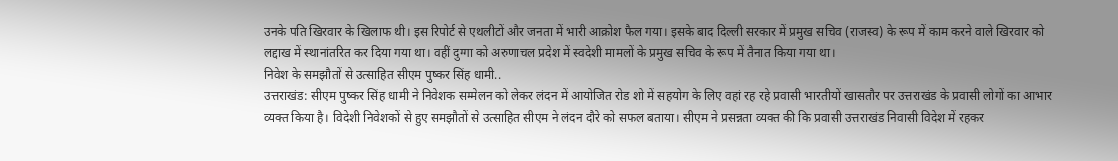उनके पति खिरवार के खिलाफ थी। इस रिपोर्ट से एथलीटों और जनता में भारी आक्रोश फैल गया। इसके बाद दिल्ली सरकार में प्रमुख सचिव (राजस्व) के रूप में काम करने वाले खिरवार को लद्दाख में स्थानांतरित कर दिया गया था। वहीं दुग्गा को अरुणाचल प्रदेश में स्वदेशी मामलों के प्रमुख सचिव के रूप में तैनात किया गया था।
निवेश के समझौतों से उत्साहित सीएम पुष्कर सिंह धामी..
उत्तराखंड: सीएम पुष्कर सिंह धामी ने निवेशक सम्मेलन को लेकर लंदन में आयोजित रोड शो में सहयोग के लिए वहां रह रहे प्रवासी भारतीयों खासतौर पर उत्तराखंड के प्रवासी लोगों का आभार व्यक्त किया है। विदेशी निवेशकों से हुए समझौतों से उत्साहित सीएम ने लंदन दौरे को सफल बताया। सीएम ने प्रसन्नता व्यक्त की कि प्रवासी उत्तराखंड निवासी विदेश में रहकर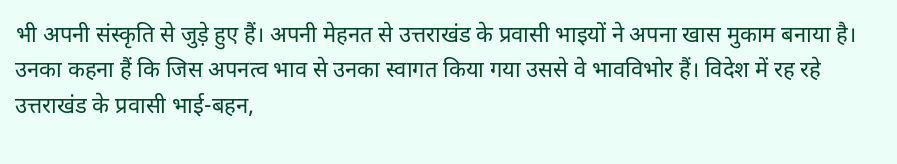भी अपनी संस्कृति से जुड़े हुए हैं। अपनी मेहनत से उत्तराखंड के प्रवासी भाइयों ने अपना खास मुकाम बनाया है। उनका कहना हैं कि जिस अपनत्व भाव से उनका स्वागत किया गया उससे वे भावविभोर हैं। विदेश में रह रहे उत्तराखंड के प्रवासी भाई-बहन,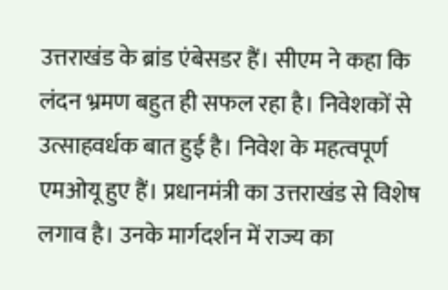उत्तराखंड के ब्रांड एंबेसडर हैं। सीएम ने कहा कि लंदन भ्रमण बहुत ही सफल रहा है। निवेशकों से उत्साहवर्धक बात हुई है। निवेश के महत्वपूर्ण एमओयू हुए हैं। प्रधानमंत्री का उत्तराखंड से विशेष लगाव है। उनके मार्गदर्शन में राज्य का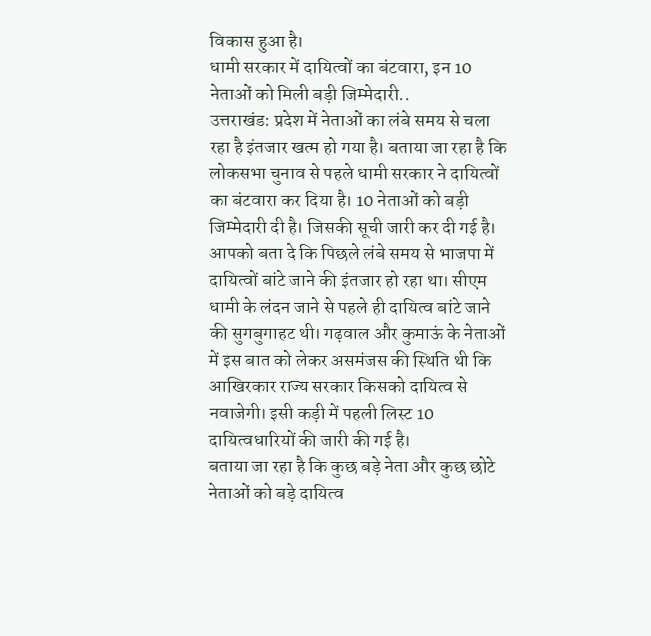विकास हुआ है।
धामी सरकार में दायित्वों का बंटवारा, इन 10 नेताओं को मिली बड़ी जिम्मेदारी..
उत्तराखंड: प्रदेश में नेताओं का लंबे समय से चला रहा है इंतजार खत्म हो गया है। बताया जा रहा है कि लोकसभा चुनाव से पहले धामी सरकार ने दायित्वों का बंटवारा कर दिया है। 10 नेताओं को बड़ी जिम्मेदारी दी है। जिसकी सूची जारी कर दी गई है। आपको बता दे कि पिछले लंबे समय से भाजपा में दायित्वों बांटे जाने की इंतजार हो रहा था। सीएम धामी के लंदन जाने से पहले ही दायित्व बांटे जाने की सुगबुगाहट थी। गढ़वाल और कुमाऊं के नेताओं में इस बात को लेकर असमंजस की स्थिति थी कि आखिरकार राज्य सरकार किसको दायित्व से नवाजेगी। इसी कड़ी में पहली लिस्ट 10 दायित्वधारियों की जारी की गई है।
बताया जा रहा है कि कुछ बड़े नेता और कुछ छोटे नेताओं को बड़े दायित्व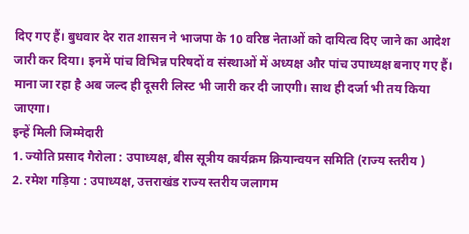दिए गए हैं। बुधवार देर रात शासन ने भाजपा के 10 वरिष्ठ नेताओं को दायित्व दिए जाने का आदेश जारी कर दिया। इनमें पांच विभिन्न परिषदों व संस्थाओं में अध्यक्ष और पांच उपाध्यक्ष बनाए गए हैं। माना जा रहा है अब जल्द ही दूसरी लिस्ट भी जारी कर दी जाएगी। साथ ही दर्जा भी तय किया जाएगा।
इन्हें मिली जिम्मेदारी
1. ज्योति प्रसाद गैरोला : उपाध्यक्ष, बीस सूत्रीय कार्यक्रम क्रियान्वयन समिति (राज्य स्तरीय )
2. रमेश गड़िया : उपाध्यक्ष, उत्तराखंड राज्य स्तरीय जलागम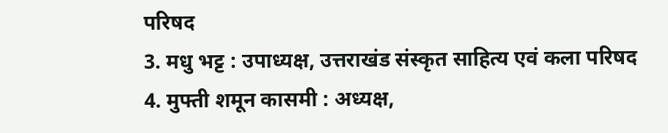परिषद
3. मधु भट्ट : उपाध्यक्ष, उत्तराखंड संस्कृत साहित्य एवं कला परिषद
4. मुफ्ती शमून कासमी : अध्यक्ष,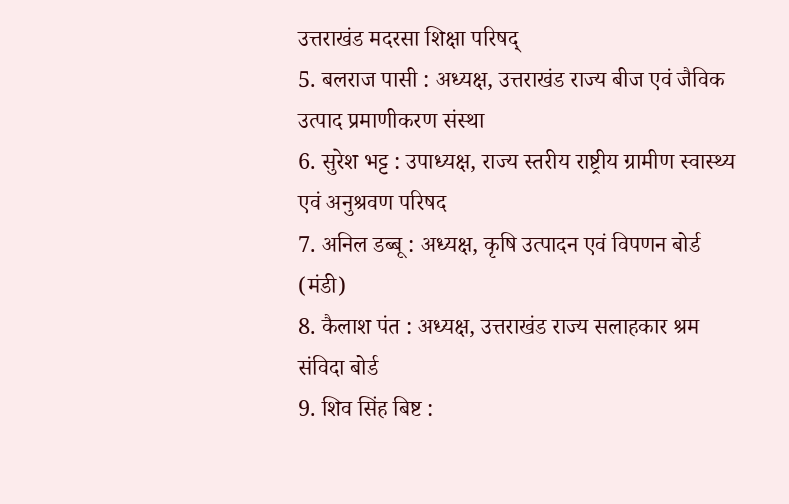उत्तराखंड मदरसा शिक्षा परिषद्
5. बलराज पासी : अध्यक्ष, उत्तराखंड राज्य बीज एवं जैविक उत्पाद प्रमाणीकरण संस्था
6. सुरेश भट्ट : उपाध्यक्ष, राज्य स्तरीय राष्ट्रीय ग्रामीण स्वास्थ्य एवं अनुश्रवण परिषद
7. अनिल डब्बू : अध्यक्ष, कृषि उत्पादन एवं विपणन बोर्ड (मंडी)
8. कैलाश पंत : अध्यक्ष, उत्तराखंड राज्य सलाहकार श्रम संविदा बोर्ड
9. शिव सिंह बिष्ट :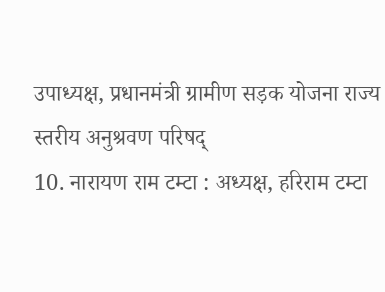उपाध्यक्ष, प्रधानमंत्री ग्रामीण सड़क योजना राज्य स्तरीय अनुश्रवण परिषद्
10. नारायण राम टम्टा : अध्यक्ष, हरिराम टम्टा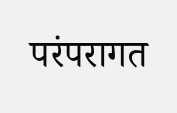परंपरागत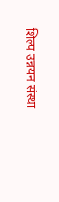शिल्प उन्नयन संस्था